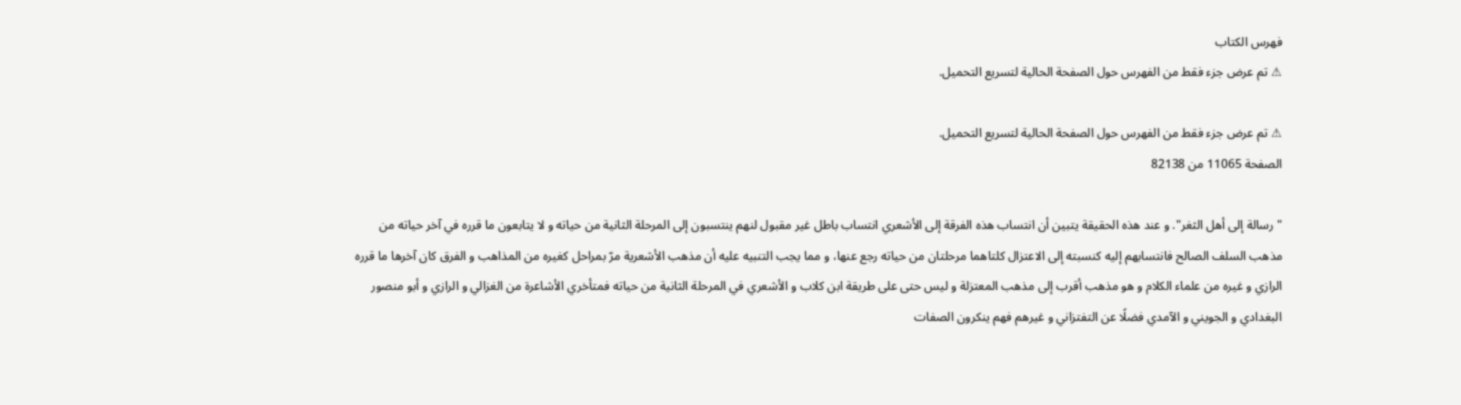فهرس الكتاب
⚠ تم عرض جزء فقط من الفهرس حول الصفحة الحالية لتسريع التحميل.

⚠ تم عرض جزء فقط من الفهرس حول الصفحة الحالية لتسريع التحميل.
الصفحة 11065 من 82138

"رسالة إلى أهل الثغر". و عند هذه الحقيقة يتبين أن انتساب هذه الفرقة إلى الأشعري انتساب باطل غير مقبول لنهم ينتسبون إلى المرحلة الثانية من حياته و لا يتابعون ما قرره في آخر حياته من مذهب السلف الصالح فانتسابهم إليه كنسبته إلى الاعتزال كلتاهما مرحلتان من حياته رجع عنها، و مما يجب التنبيه عليه أن مذهب الأشعرية مرّ بمراحل كغيره من المذاهب و الفرق كان آخرها ما قرره الرازي و غيره من علماء الكلام و هو مذهب أقرب إلى مذهب المعتزلة و ليس حتى على طريقة ابن كلاب و الأشعري في المرحلة الثانية من حياته فمتأخري الأشاعرة من الغزالي و الرازي و أبو منصور البغدادي و الجويني و الآمدي فضلًا عن التفتزاني و غيرهم فهم ينكرون الصفات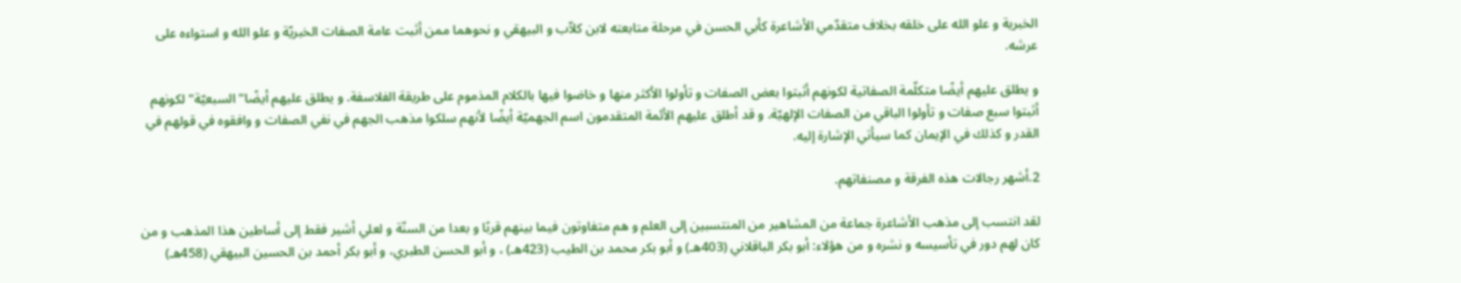الخبرية و علو الله على خلقه بخلاف متقدّمي الأشاعرة كأبي الحسن في مرحلة متابعته لابن كلاّب و البيهقي و نحوهما ممن أثبت عامة الصفات الخبريّة و علو الله و استواءه على عرشه.

و يطلق عليهم أيضًا متكلّمة الصفاتية لكونهم أثبتوا بعض الصفات و تأولوا الأكثر منها و خاضوا فيها بالكلام المذموم على طريقة الفلاسفة. و يطلق عليهم أيضًا"السبعيّة"لكونهم أثبتوا سبع صفات و تأولوا الباقي من الصفات الإلهيّة. و قد أطلق عليهم الأئمة المتقدمون اسم الجهميّة أيضًا لأنهم سلكوا مذهب الجهم في نفي الصفات و وافقوه في قولهم في القدر و كذلك في الإيمان كما سيأتي الإشارة إليه.

2.أشهر رجالات هذه الفرقة و مصنفاتهم.

لقد انتسب إلى مذهب الأشاعرة جماعة من المشاهير من المنتسبين إلى العلم و هم متفاوتون فيما بينهم قربًا و بعدا من السنّة و لعلي أشير فقط إلى أساطين هذا المذهب و من كان لهم دور في تأسيسه و نشره و من هؤلاء: أبو بكر الباقلاني (403هـ) و أبو بكر محمد بن الطيب (423هـ) ، و أبو الحسن الطبري، و أبو بكر أحمد بن الحسين البيهقي (458هـ)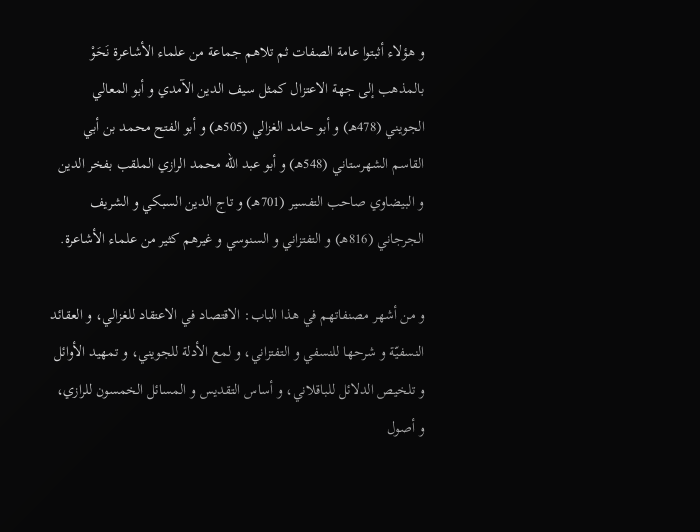و هؤلاء أثبتوا عامة الصفات ثم تلاهم جماعة من علماء الأشاعرة نَحَوْ بالمذهب إلى جهة الاعتزال كمثل سيف الدين الآمدي و أبو المعالي الجويني (478هـ) و أبو حامد الغزالي (505هـ) و أبو الفتح محمد بن أبي القاسم الشهرستاني (548هـ) و أبو عبد الله محمد الرازي الملقب بفخر الدين و البيضاوي صاحب التفسير (701هـ) و تاج الدين السبكي و الشريف الجرجاني (816هـ) و التفتزاني و السنوسي و غيرهم كثير من علماء الأشاعرة.

و من أشهر مصنفاتهم في هذا الباب: الاقتصاد في الاعتقاد للغزالي، و العقائد النسفيّة و شرحها للنسفي و التفتزاني، و لمع الأدلة للجويني، و تمهيد الأوائل و تلخيص الدلائل للباقلاني، و أساس التقديس و المسائل الخمسون للرازي، و أصول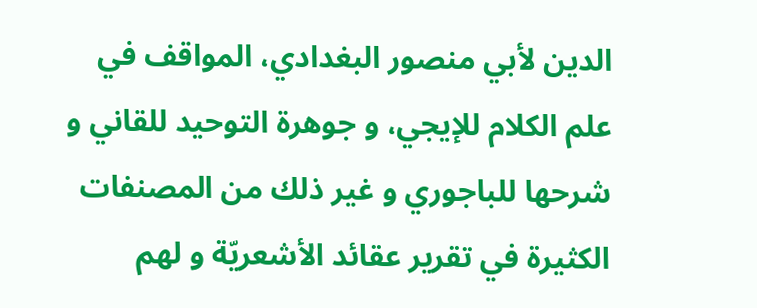الدين لأبي منصور البغدادي، المواقف في علم الكلام للإيجي، و جوهرة التوحيد للقاني و شرحها للباجوري و غير ذلك من المصنفات الكثيرة في تقرير عقائد الأشعريّة و لهم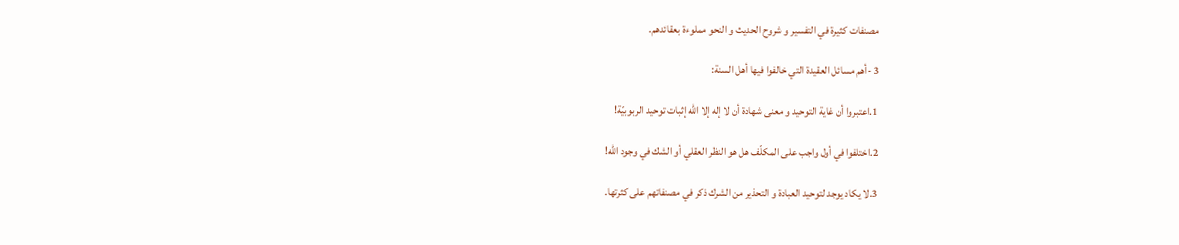مصنفات كثيرة في التفسير و شروح الحديث و النحو مملوءة بعقائدهم.

3 -أهم مسائل العقيدة التي خالفوا فيها أهل السنة:

1.اعتبروا أن غاية التوحيد و معنى شهادة أن لا إله إلا الله إثبات توحيد الربوبيّة!

2.اختلفوا في أول واجب على المكلّف هل هو النظر العقلي أو الشك في وجود الله!

3.لا يكاد يوجد لتوحيد العبادة و التحذير من الشرك ذكر في مصنفاتهم على كثرتها.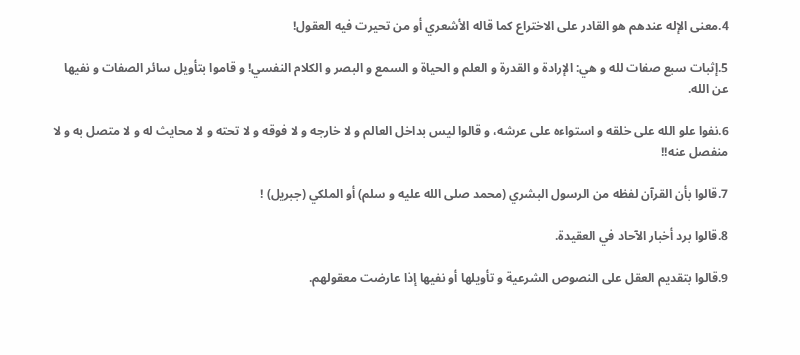4.معنى الإله عندهم هو القادر على الاختراع كما قاله الأشعري أو من تحيرت فيه العقول!

5.إثبات سبع صفات لله و هي: الإرادة و القدرة و العلم و الحياة و السمع و البصر و الكلام النفسي! و قاموا بتأويل سائر الصفات و نفيها عن الله.

6.نفوا علو الله على خلقه و استواءه على عرشه، و قالوا ليس بداخل العالم و لا خارجه و لا فوقه و لا تحته و لا محايث له و لا متصل به و لا منفصل عنه!!

7.قالوا بأن القرآن لفظه من الرسول البشري (محمد صلى الله عليه و سلم) أو الملكي (جبريل) !

8.قالوا برد أخبار الآحاد في العقيدة.

9.قالوا بتقديم العقل على النصوص الشرعية و تأويلها أو نفيها إذا عارضت معقولهم.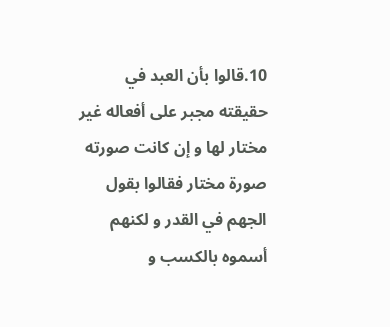10.قالوا بأن العبد في حقيقته مجبر على أفعاله غير مختار لها و إن كانت صورته صورة مختار فقالوا بقول الجهم في القدر و لكنهم أسموه بالكسب و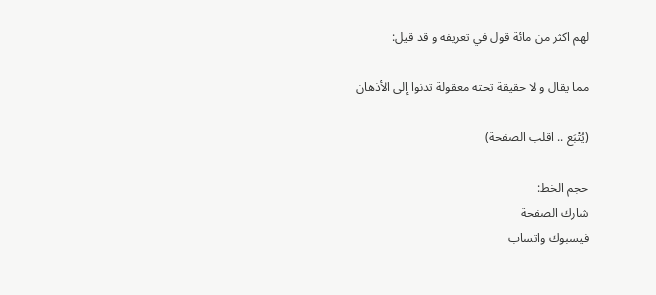لهم اكثر من مائة قول في تعريفه و قد قيل:

مما يقال و لا حقيقة تحته معقولة تدنوا إلى الأذهان

(يُتْبَع .. اقلب الصفحة)

حجم الخط:
شارك الصفحة
فيسبوك واتساب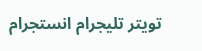تويتر تليجرام انستجرام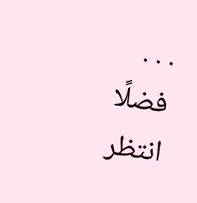. . .
فضلًا انتظر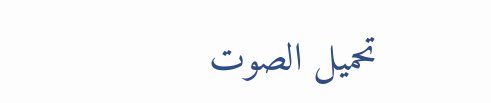تحميل الصوت